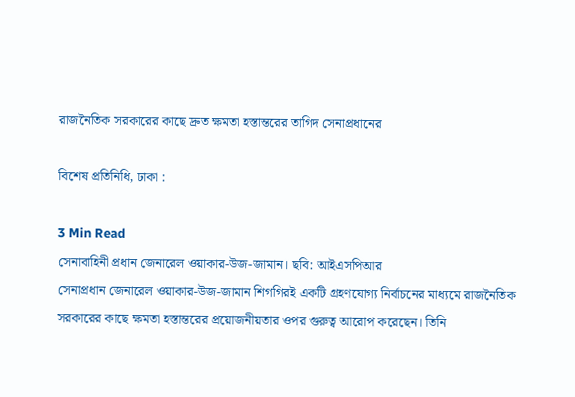রাজনৈতিক সরকারের কাছে দ্রুত ক্ষমতা হস্তান্তরের তাগিদ সেনাপ্রধানের

বিশেষ প্রতিনিধি, ঢাকা :

3 Min Read
সেনাবাহিনী প্রধান জেনারেল ওয়াকার-উজ-জামান। ছবি: আইএসপিআর
সেনাপ্রধান জেনারেল ওয়াকার-উজ-জামান শিগগিরই একটি গ্রহণযোগ্য নির্বাচনের মাধ্যমে রাজনৈতিক সরকারের কাছে ক্ষমতা হস্তান্তরের প্রয়োজনীয়তার ওপর গুরুত্ব আরোপ করেছেন। তিনি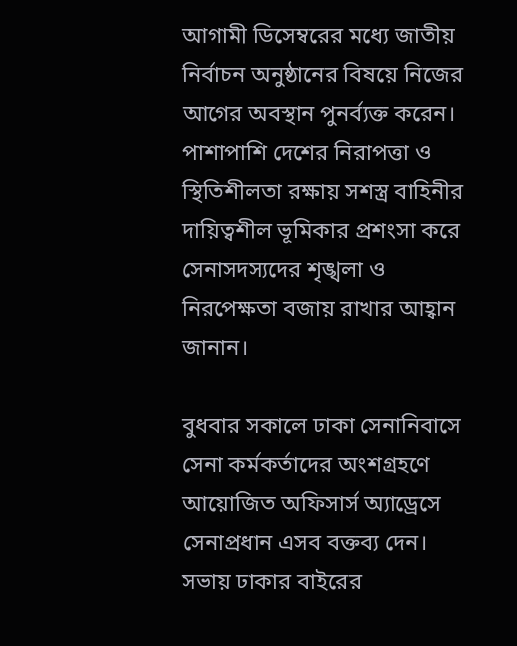আগামী ডিসেম্বরের মধ্যে জাতীয় নির্বাচন অনুষ্ঠানের বিষয়ে নিজের আগের অবস্থান পুনর্ব্যক্ত করেন। পাশাপাশি দেশের নিরাপত্তা ও স্থিতিশীলতা রক্ষায় সশস্ত্র বাহিনীর দায়িত্বশীল ভূমিকার প্রশংসা করে সেনাসদস্যদের শৃঙ্খলা ও নিরপেক্ষতা বজায় রাখার আহ্বান জানান।

বুধবার সকালে ঢাকা সেনানিবাসে সেনা কর্মকর্তাদের অংশগ্রহণে আয়োজিত অফিসার্স অ্যাড্রেসে সেনাপ্রধান এসব বক্তব্য দেন। সভায় ঢাকার বাইরের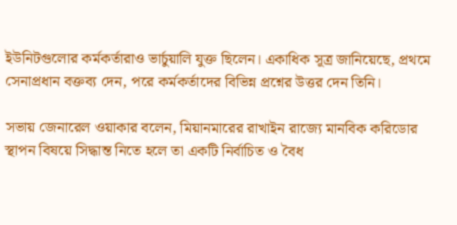ইউনিটগুলোর কর্মকর্তারাও ভার্চুয়ালি যুক্ত ছিলেন। একাধিক সূত্র জানিয়েছে, প্রথমে সেনাপ্রধান বক্তব্য দেন, পরে কর্মকর্তাদের বিভিন্ন প্রশ্নের উত্তর দেন তিনি।

সভায় জেনারেল ওয়াকার বলেন, মিয়ানমারের রাখাইন রাজ্যে মানবিক করিডোর স্থাপন বিষয়ে সিদ্ধান্ত নিতে হলে তা একটি নির্বাচিত ও বৈধ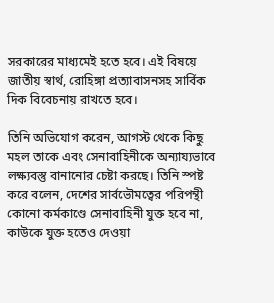সরকারের মাধ্যমেই হতে হবে। এই বিষয়ে জাতীয় স্বার্থ, রোহিঙ্গা প্রত্যাবাসনসহ সার্বিক দিক বিবেচনায় রাখতে হবে।

তিনি অভিযোগ করেন, আগস্ট থেকে কিছু মহল তাকে এবং সেনাবাহিনীকে অন্যায্যভাবে লক্ষ্যবস্তু বানানোর চেষ্টা করছে। তিনি স্পষ্ট করে বলেন, দেশের সার্বভৌমত্বের পরিপন্থী কোনো কর্মকাণ্ডে সেনাবাহিনী যুক্ত হবে না, কাউকে যুক্ত হতেও দেওয়া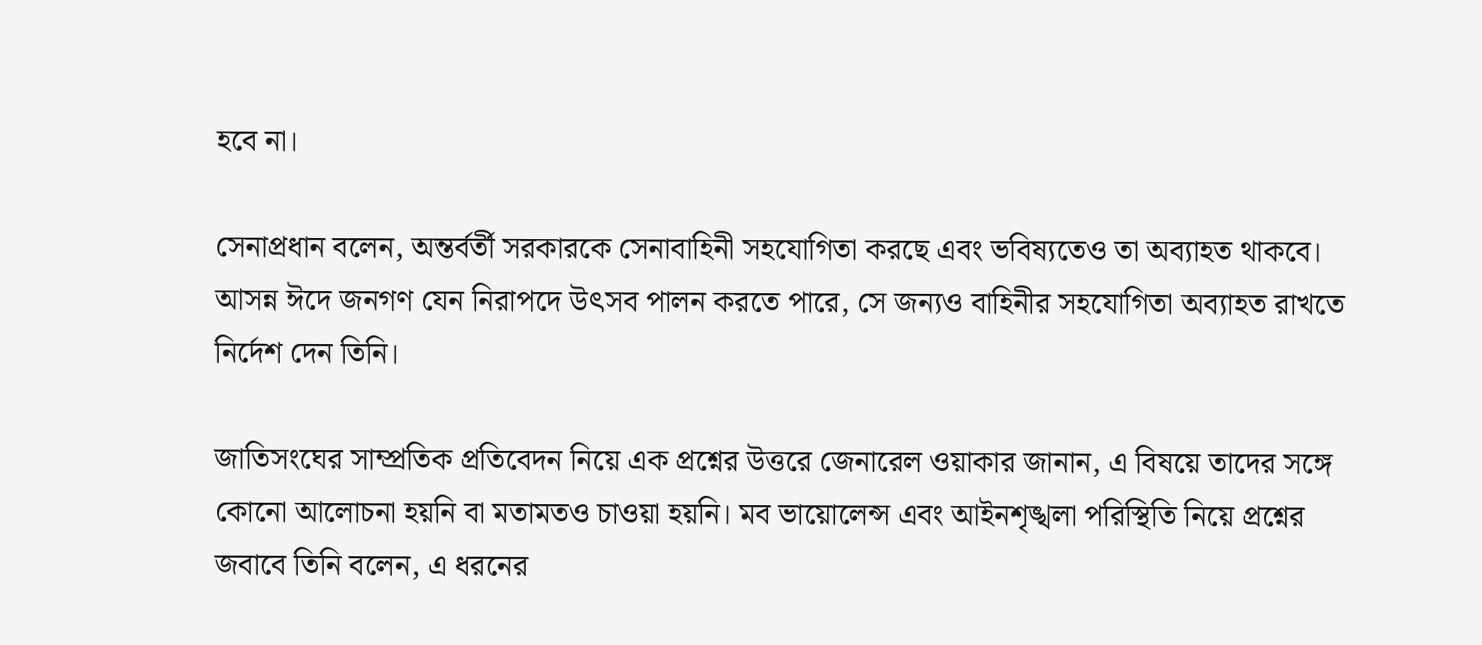হবে না।

সেনাপ্রধান বলেন, অন্তর্বর্তী সরকারকে সেনাবাহিনী সহযোগিতা করছে এবং ভবিষ্যতেও তা অব্যাহত থাকবে। আসন্ন ঈদে জনগণ যেন নিরাপদে উৎসব পালন করতে পারে, সে জন্যও বাহিনীর সহযোগিতা অব্যাহত রাখতে নির্দেশ দেন তিনি।

জাতিসংঘের সাম্প্রতিক প্রতিবেদন নিয়ে এক প্রশ্নের উত্তরে জেনারেল ওয়াকার জানান, এ বিষয়ে তাদের সঙ্গে কোনো আলোচনা হয়নি বা মতামতও চাওয়া হয়নি। মব ভায়োলেন্স এবং আইনশৃঙ্খলা পরিস্থিতি নিয়ে প্রশ্নের জবাবে তিনি বলেন, এ ধরনের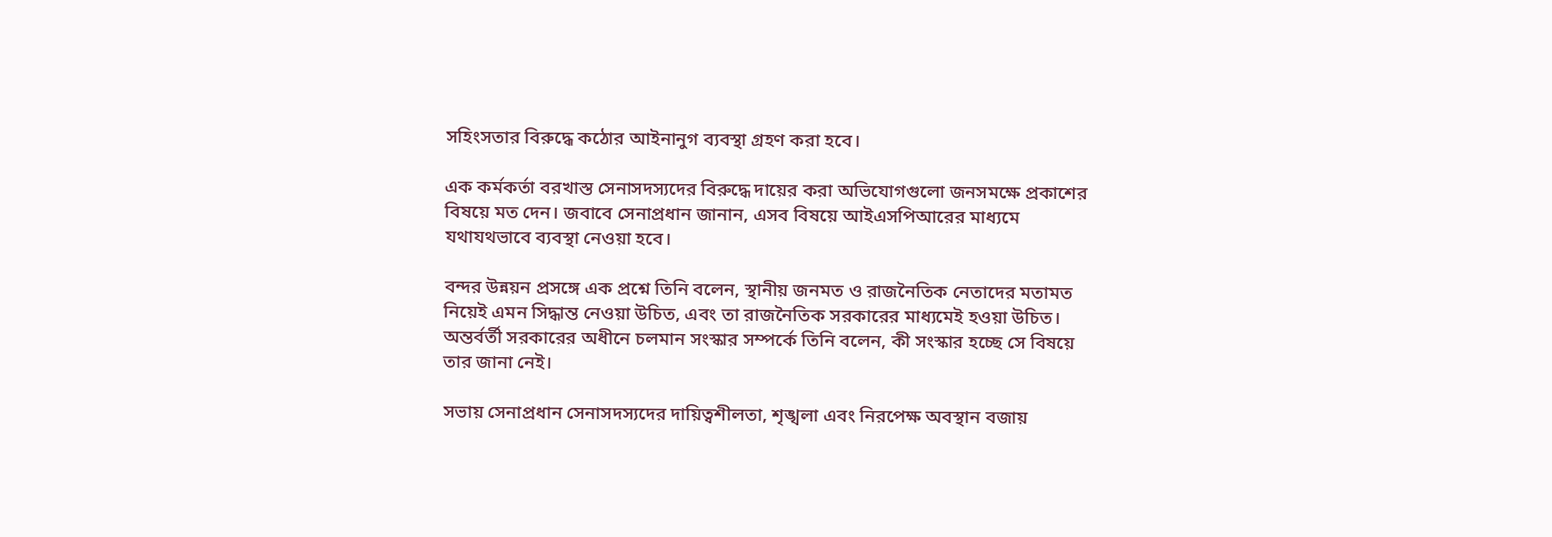সহিংসতার বিরুদ্ধে কঠোর আইনানুগ ব্যবস্থা গ্রহণ করা হবে।

এক কর্মকর্তা বরখাস্ত সেনাসদস্যদের বিরুদ্ধে দায়ের করা অভিযোগগুলো জনসমক্ষে প্রকাশের বিষয়ে মত দেন। জবাবে সেনাপ্রধান জানান, এসব বিষয়ে আইএসপিআরের মাধ্যমে যথাযথভাবে ব্যবস্থা নেওয়া হবে।

বন্দর উন্নয়ন প্রসঙ্গে এক প্রশ্নে তিনি বলেন, স্থানীয় জনমত ও রাজনৈতিক নেতাদের মতামত নিয়েই এমন সিদ্ধান্ত নেওয়া উচিত, এবং তা রাজনৈতিক সরকারের মাধ্যমেই হওয়া উচিত। অন্তর্বর্তী সরকারের অধীনে চলমান সংস্কার সম্পর্কে তিনি বলেন, কী সংস্কার হচ্ছে সে বিষয়ে তার জানা নেই।

সভায় সেনাপ্রধান সেনাসদস্যদের দায়িত্বশীলতা, শৃঙ্খলা এবং নিরপেক্ষ অবস্থান বজায়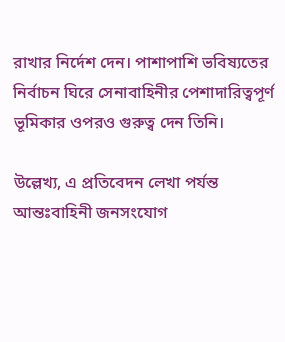রাখার নির্দেশ দেন। পাশাপাশি ভবিষ্যতের নির্বাচন ঘিরে সেনাবাহিনীর পেশাদারিত্বপূর্ণ ভূমিকার ওপরও গুরুত্ব দেন তিনি।

উল্লেখ্য, এ প্রতিবেদন লেখা পর্যন্ত আন্তঃবাহিনী জনসংযোগ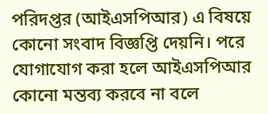পরিদপ্তর (আইএসপিআর) এ বিষয়ে কোনো সংবাদ বিজ্ঞপ্তি দেয়নি। পরে যোগাযোগ করা হলে আইএসপিআর কোনো মন্তব্য করবে না বলে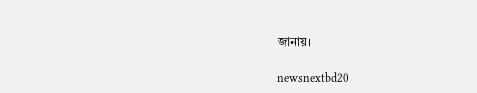জানায়।

newsnextbd20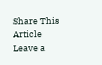Share This Article
Leave a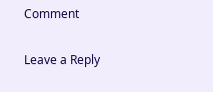Comment

Leave a Reply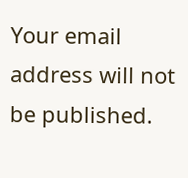Your email address will not be published.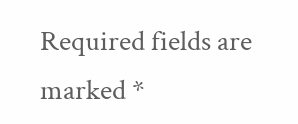Required fields are marked *